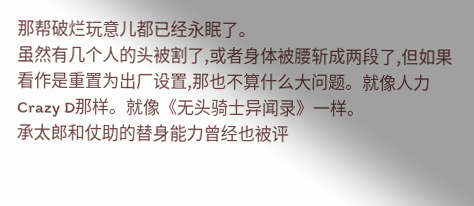那帮破烂玩意儿都已经永眠了。
虽然有几个人的头被割了,或者身体被腰斩成两段了,但如果看作是重置为出厂设置,那也不算什么大问题。就像人力Crazy D那样。就像《无头骑士异闻录》一样。
承太郎和仗助的替身能力曾经也被评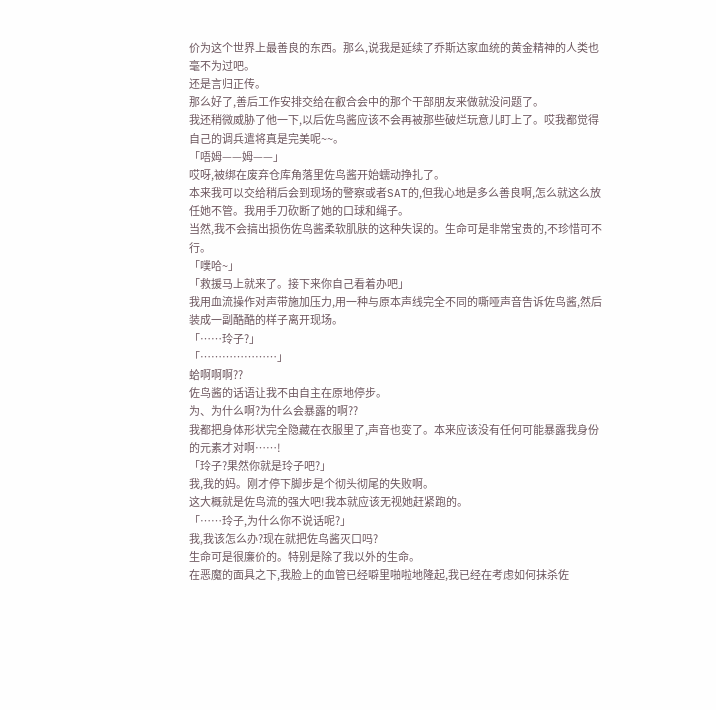价为这个世界上最善良的东西。那么,说我是延续了乔斯达家血统的黄金精神的人类也毫不为过吧。
还是言归正传。
那么好了,善后工作安排交给在叡合会中的那个干部朋友来做就没问题了。
我还稍微威胁了他一下,以后佐鸟酱应该不会再被那些破烂玩意儿盯上了。哎我都觉得自己的调兵遣将真是完美呢~~。
「唔姆——姆——」
哎呀,被绑在废弃仓库角落里佐鸟酱开始蠕动挣扎了。
本来我可以交给稍后会到现场的警察或者SAT的,但我心地是多么善良啊,怎么就这么放任她不管。我用手刀砍断了她的口球和绳子。
当然,我不会搞出损伤佐鸟酱柔软肌肤的这种失误的。生命可是非常宝贵的,不珍惜可不行。
「噗哈~」
「救援马上就来了。接下来你自己看着办吧」
我用血流操作对声带施加压力,用一种与原本声线完全不同的嘶哑声音告诉佐鸟酱,然后装成一副酷酷的样子离开现场。
「……玲子?」
「…………………」
蛤啊啊啊??
佐鸟酱的话语让我不由自主在原地停步。
为、为什么啊?为什么会暴露的啊??
我都把身体形状完全隐藏在衣服里了,声音也变了。本来应该没有任何可能暴露我身份的元素才对啊……!
「玲子?果然你就是玲子吧?」
我,我的妈。刚才停下脚步是个彻头彻尾的失败啊。
这大概就是佐鸟流的强大吧!我本就应该无视她赶紧跑的。
「……玲子,为什么你不说话呢?」
我,我该怎么办?现在就把佐鸟酱灭口吗?
生命可是很廉价的。特别是除了我以外的生命。
在恶魔的面具之下,我脸上的血管已经噼里啪啦地隆起,我已经在考虑如何抹杀佐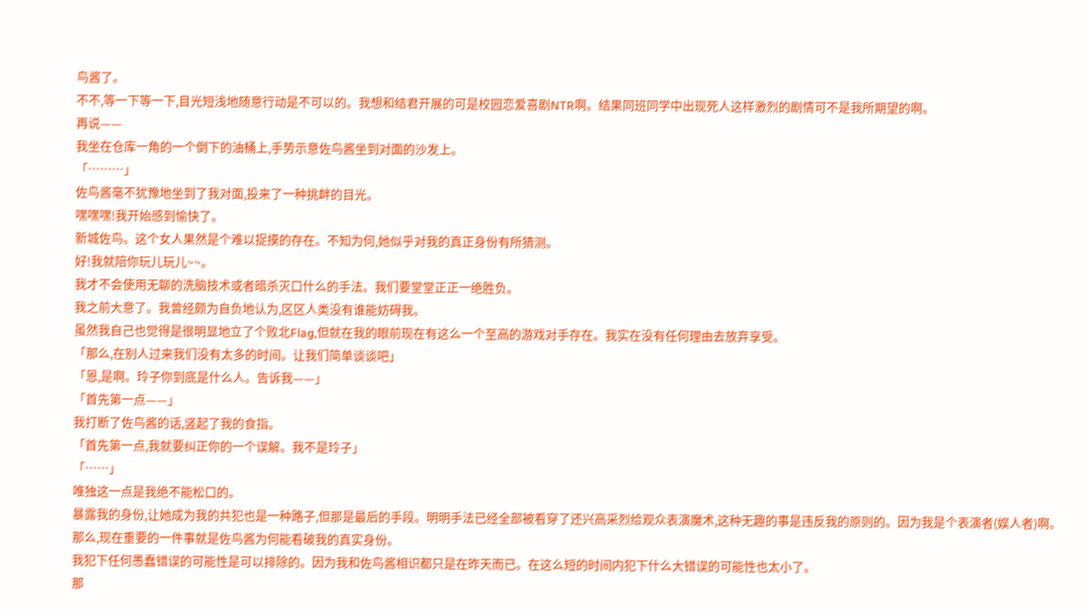鸟酱了。
不不,等一下等一下,目光短浅地随意行动是不可以的。我想和结君开展的可是校园恋爱喜剧NTR啊。结果同班同学中出现死人这样激烈的剧情可不是我所期望的啊。
再说——
我坐在仓库一角的一个倒下的油桶上,手势示意佐鸟酱坐到对面的沙发上。
「………」
佐鸟酱毫不犹豫地坐到了我对面,投来了一种挑衅的目光。
嘿嘿嘿!我开始感到愉快了。
新城佐鸟。这个女人果然是个难以捉摸的存在。不知为何,她似乎对我的真正身份有所猜测。
好!我就陪你玩儿玩儿~~。
我才不会使用无聊的洗脑技术或者暗杀灭口什么的手法。我们要堂堂正正一绝胜负。
我之前大意了。我曾经颇为自负地认为,区区人类没有谁能妨碍我。
虽然我自己也觉得是很明显地立了个败北Flag,但就在我的眼前现在有这么一个至高的游戏对手存在。我实在没有任何理由去放弃享受。
「那么,在别人过来我们没有太多的时间。让我们简单谈谈吧」
「恩,是啊。玲子你到底是什么人。告诉我——」
「首先第一点——」
我打断了佐鸟酱的话,竖起了我的食指。
「首先第一点,我就要纠正你的一个误解。我不是玲子」
「……」
唯独这一点是我绝不能松口的。
暴露我的身份,让她成为我的共犯也是一种路子,但那是最后的手段。明明手法已经全部被看穿了还兴高采烈给观众表演魔术,这种无趣的事是违反我的原则的。因为我是个表演者(娱人者)啊。
那么,现在重要的一件事就是佐鸟酱为何能看破我的真实身份。
我犯下任何愚蠢错误的可能性是可以排除的。因为我和佐鸟酱相识都只是在昨天而已。在这么短的时间内犯下什么大错误的可能性也太小了。
那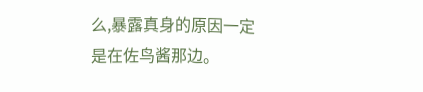么,暴露真身的原因一定是在佐鸟酱那边。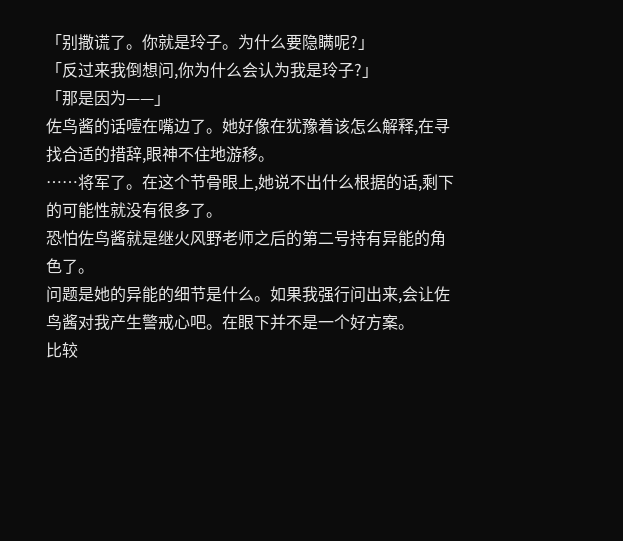「别撒谎了。你就是玲子。为什么要隐瞒呢?」
「反过来我倒想问,你为什么会认为我是玲子?」
「那是因为——」
佐鸟酱的话噎在嘴边了。她好像在犹豫着该怎么解释,在寻找合适的措辞,眼神不住地游移。
……将军了。在这个节骨眼上,她说不出什么根据的话,剩下的可能性就没有很多了。
恐怕佐鸟酱就是继火风野老师之后的第二号持有异能的角色了。
问题是她的异能的细节是什么。如果我强行问出来,会让佐鸟酱对我产生警戒心吧。在眼下并不是一个好方案。
比较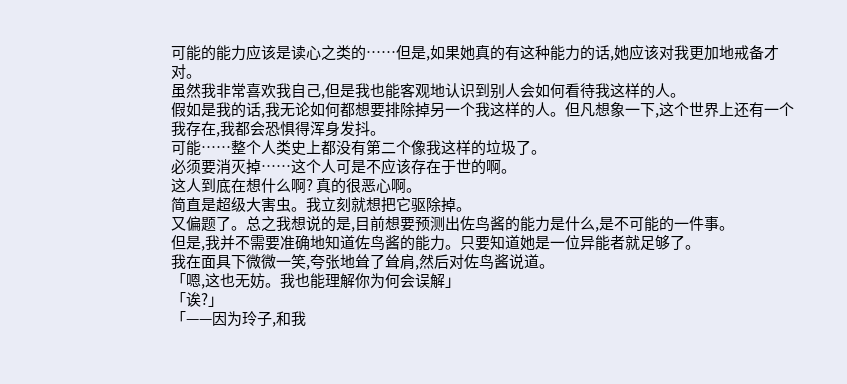可能的能力应该是读心之类的……但是,如果她真的有这种能力的话,她应该对我更加地戒备才对。
虽然我非常喜欢我自己,但是我也能客观地认识到别人会如何看待我这样的人。
假如是我的话,我无论如何都想要排除掉另一个我这样的人。但凡想象一下,这个世界上还有一个我存在,我都会恐惧得浑身发抖。
可能……整个人类史上都没有第二个像我这样的垃圾了。
必须要消灭掉……这个人可是不应该存在于世的啊。
这人到底在想什么啊? 真的很恶心啊。
简直是超级大害虫。我立刻就想把它驱除掉。
又偏题了。总之我想说的是,目前想要预测出佐鸟酱的能力是什么,是不可能的一件事。
但是,我并不需要准确地知道佐鸟酱的能力。只要知道她是一位异能者就足够了。
我在面具下微微一笑,夸张地耸了耸肩,然后对佐鸟酱说道。
「嗯,这也无妨。我也能理解你为何会误解」
「诶?」
「——因为玲子,和我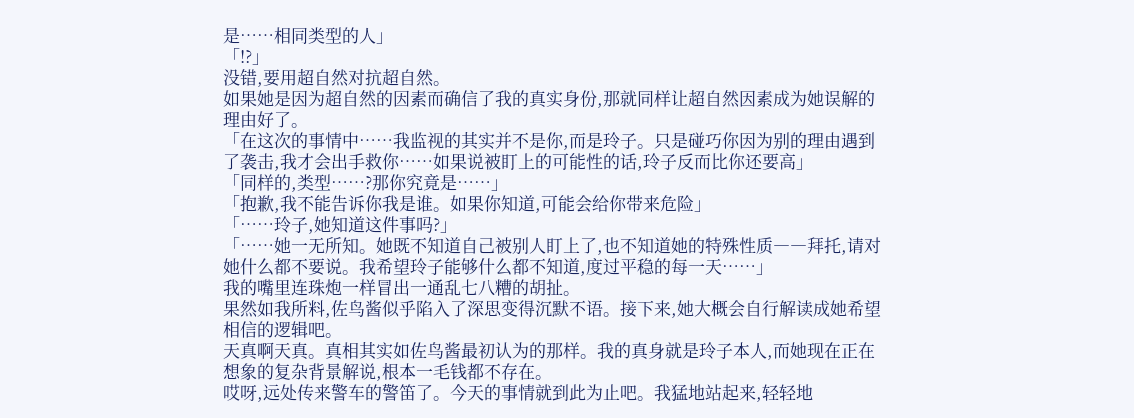是……相同类型的人」
「!?」
没错,要用超自然对抗超自然。
如果她是因为超自然的因素而确信了我的真实身份,那就同样让超自然因素成为她误解的理由好了。
「在这次的事情中……我监视的其实并不是你,而是玲子。只是碰巧你因为别的理由遇到了袭击,我才会出手救你……如果说被盯上的可能性的话,玲子反而比你还要高」
「同样的,类型……?那你究竟是……」
「抱歉,我不能告诉你我是谁。如果你知道,可能会给你带来危险」
「……玲子,她知道这件事吗?」
「……她一无所知。她既不知道自己被别人盯上了,也不知道她的特殊性质――拜托,请对她什么都不要说。我希望玲子能够什么都不知道,度过平稳的每一天……」
我的嘴里连珠炮一样冒出一通乱七八糟的胡扯。
果然如我所料,佐鸟酱似乎陷入了深思变得沉默不语。接下来,她大概会自行解读成她希望相信的逻辑吧。
天真啊天真。真相其实如佐鸟酱最初认为的那样。我的真身就是玲子本人,而她现在正在想象的复杂背景解说,根本一毛钱都不存在。
哎呀,远处传来警车的警笛了。今天的事情就到此为止吧。我猛地站起来,轻轻地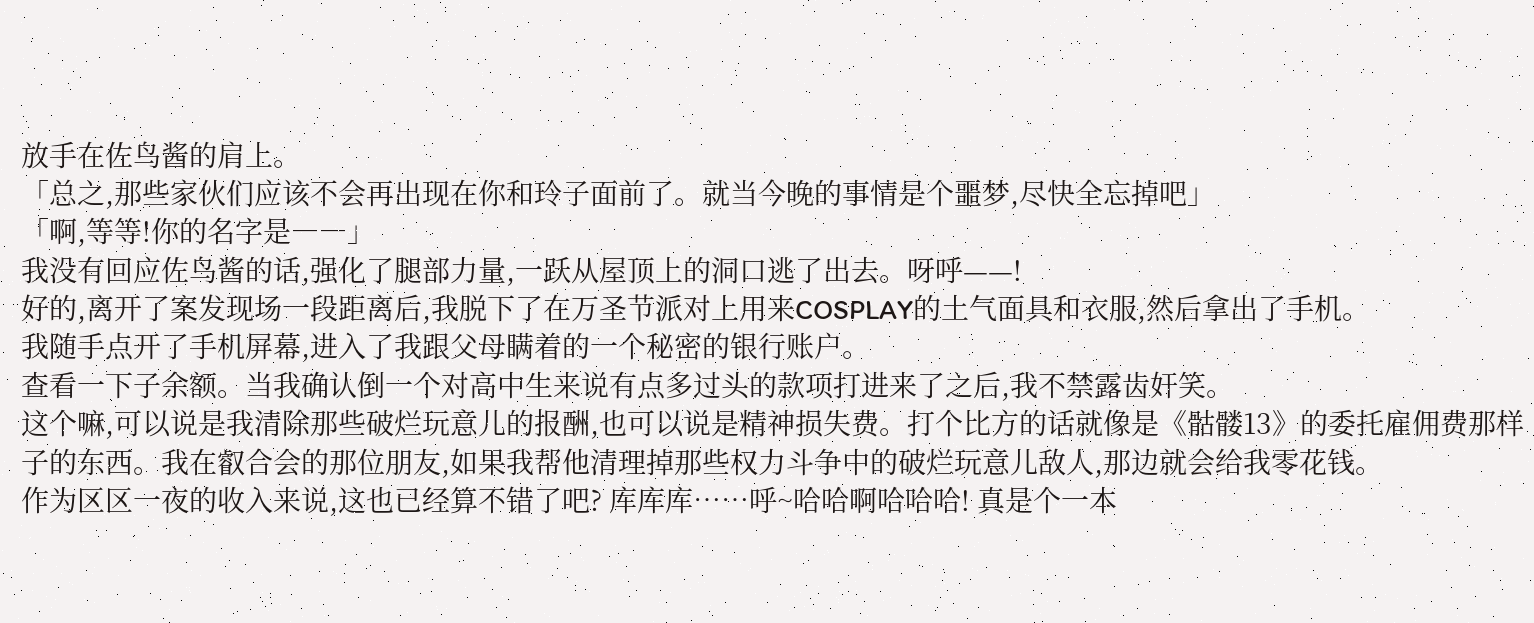放手在佐鸟酱的肩上。
「总之,那些家伙们应该不会再出现在你和玲子面前了。就当今晚的事情是个噩梦,尽快全忘掉吧」
「啊,等等!你的名字是――」
我没有回应佐鸟酱的话,强化了腿部力量,一跃从屋顶上的洞口逃了出去。呀呼——!
好的,离开了案发现场一段距离后,我脱下了在万圣节派对上用来COSPLAY的土气面具和衣服,然后拿出了手机。
我随手点开了手机屏幕,进入了我跟父母瞒着的一个秘密的银行账户。
查看一下子余额。当我确认倒一个对高中生来说有点多过头的款项打进来了之后,我不禁露齿奸笑。
这个嘛,可以说是我清除那些破烂玩意儿的报酬,也可以说是精神损失费。打个比方的话就像是《骷髅13》的委托雇佣费那样子的东西。我在叡合会的那位朋友,如果我帮他清理掉那些权力斗争中的破烂玩意儿敌人,那边就会给我零花钱。
作为区区一夜的收入来说,这也已经算不错了吧? 库库库……呼~哈哈啊哈哈哈! 真是个一本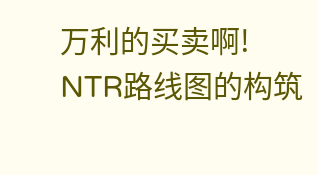万利的买卖啊!
NTR路线图的构筑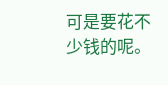可是要花不少钱的呢。